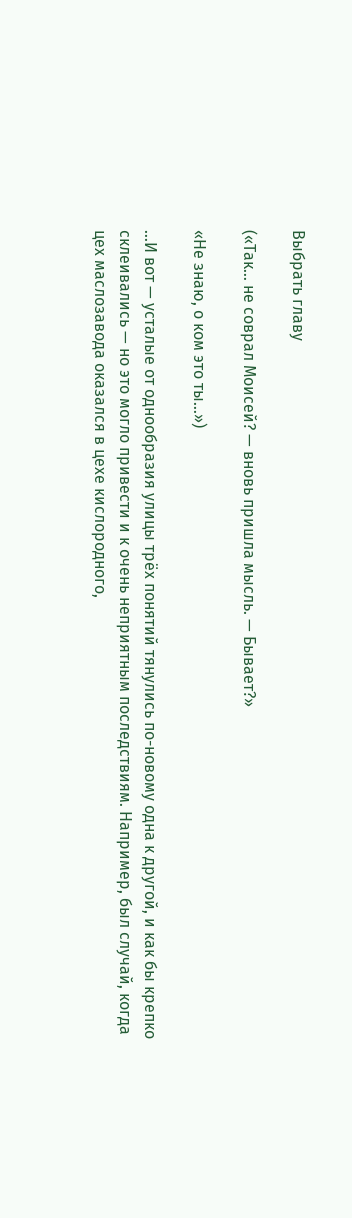Выбрать главу

(«Так… не соврал Моисей? — вновь пришла мысль. — Бывает?»

«Не знаю, о ком это ты…»)

…И вот — усталые от однообразия улицы трёх понятий тянулись по-новому одна к другой, и как бы крепко склеивались — но это могло привести и к очень неприятным последствиям. Например, был случай, когда цех маслозавода оказался в цехе кислородного,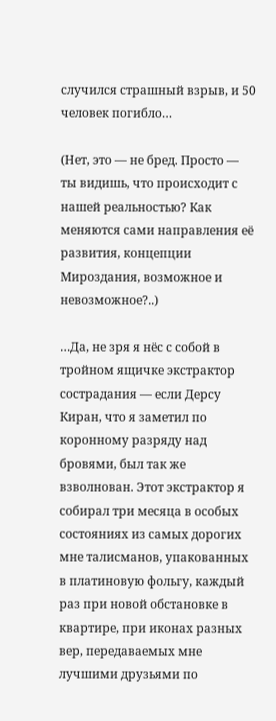случился страшный взрыв, и 50 человек погибло…

(Нет, это — не бред. Просто — ты видишь, что происходит с нашей реальностью? Как меняются сами направления её развития, концепции Мироздания, возможное и невозможное?..)

…Да, не зря я нёс с собой в тройном ящичке экстрактор сострадания — если Дерсу Киран, что я заметил по коронному разряду над бровями, был так же взволнован. Этот экстрактор я собирал три месяца в особых состояниях из самых дорогих мне талисманов, упакованных в платиновую фольгу, каждый раз при новой обстановке в квартире, при иконах разных вер, передаваемых мне лучшими друзьями по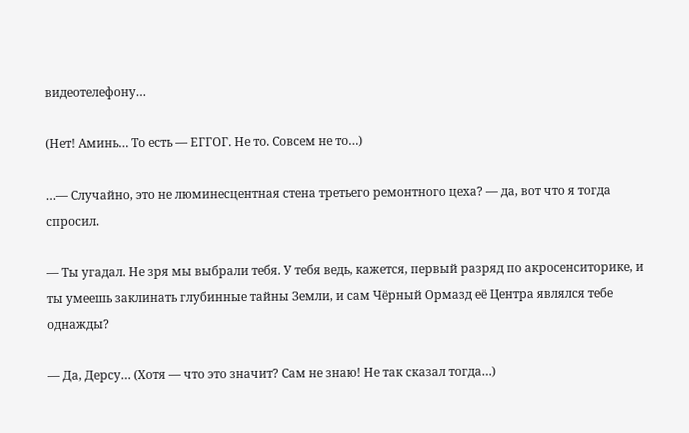видеотелефону…

(Нет! Аминь… То есть — ЕГГОГ. Не то. Совсем не то…)

…— Случайно, это не люминесцентная стена третьего ремонтного цеха? — да, вот что я тогда спросил.

— Ты угадал. Не зря мы выбрали тебя. У тебя ведь, кажется, первый разряд по акросенситорике, и ты умеешь заклинать глубинные тайны Земли, и сам Чёрный Ормазд её Центра являлся тебе однажды?

— Да, Дерсу… (Хотя — что это значит? Сам не знаю! Не так сказал тогда…)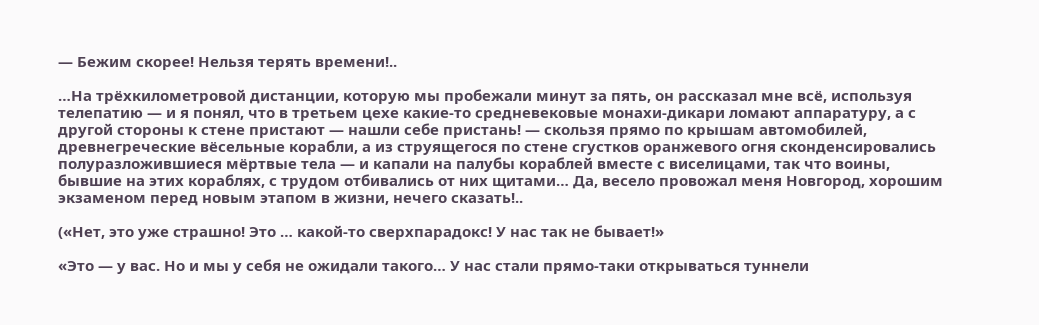— Бежим скорее! Нельзя терять времени!..

…На трёхкилометровой дистанции, которую мы пробежали минут за пять, он рассказал мне всё, используя телепатию — и я понял, что в третьем цехе какие-то средневековые монахи-дикари ломают аппаратуру, а с другой стороны к стене пристают — нашли себе пристань! — скользя прямо по крышам автомобилей, древнегреческие вёсельные корабли, а из струящегося по стене сгустков оранжевого огня сконденсировались полуразложившиеся мёртвые тела — и капали на палубы кораблей вместе с виселицами, так что воины, бывшие на этих кораблях, с трудом отбивались от них щитами… Да, весело провожал меня Новгород, хорошим экзаменом перед новым этапом в жизни, нечего сказать!..

(«Нет, это уже страшно! Это … какой-то сверхпарадокс! У нас так не бывает!»

«Это — у вас. Но и мы у себя не ожидали такого… У нас стали прямо-таки открываться туннели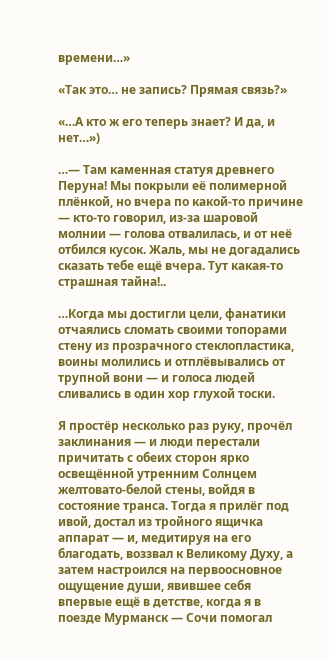времени…»

«Так это… не запись? Прямая связь?»

«…А кто ж его теперь знает? И да, и нет…»)

…— Там каменная статуя древнего Перуна! Мы покрыли её полимерной плёнкой, но вчера по какой-то причине — кто-то говорил, из-за шаровой молнии — голова отвалилась, и от неё отбился кусок. Жаль, мы не догадались сказать тебе ещё вчера. Тут какая-то страшная тайна!..

…Когда мы достигли цели, фанатики отчаялись сломать своими топорами стену из прозрачного стеклопластика, воины молились и отплёвывались от трупной вони — и голоса людей сливались в один хор глухой тоски.

Я простёр несколько раз руку, прочёл заклинания — и люди перестали причитать с обеих сторон ярко освещённой утренним Солнцем желтовато-белой стены, войдя в состояние транса. Тогда я прилёг под ивой, достал из тройного ящичка аппарат — и, медитируя на его благодать, воззвал к Великому Духу, а затем настроился на первоосновное ощущение души, явившее себя впервые ещё в детстве, когда я в поезде Мурманск — Сочи помогал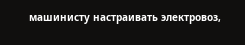машинисту настраивать электровоз,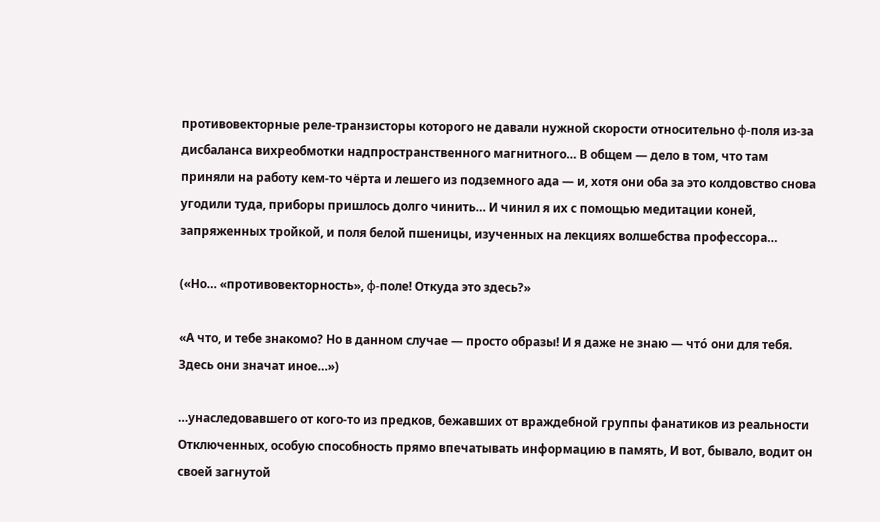противовекторные реле-транзисторы которого не давали нужной скорости относительно φ-поля из-за дисбаланса вихреобмотки надпространственного магнитного… В общем — дело в том, что там приняли на работу кем-то чёрта и лешего из подземного ада — и, хотя они оба за это колдовство снова угодили туда, приборы пришлось долго чинить… И чинил я их с помощью медитации коней, запряженных тройкой, и поля белой пшеницы, изученных на лекциях волшебства профессора…

(«Но… «противовекторность», φ-поле! Откуда это здесь?»

«А что, и тебе знакомо? Но в данном случае — просто образы! И я даже не знаю — чтó они для тебя. Здесь они значат иное…»)

…унаследовавшего от кого-то из предков, бежавших от враждебной группы фанатиков из реальности Отключенных, особую способность прямо впечатывать информацию в память, И вот, бывало, водит он своей загнутой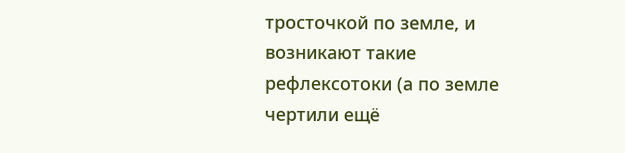тросточкой по земле, и возникают такие рефлексотоки (а по земле чертили ещё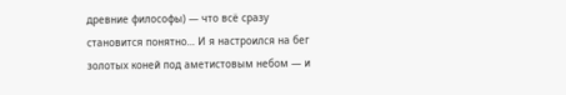древние философы) — что всё сразу становится понятно… И я настроился на бег золотых коней под аметистовым небом — и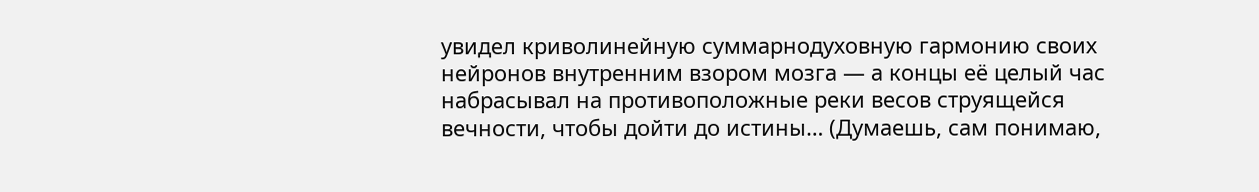увидел криволинейную суммарнодуховную гармонию своих нейронов внутренним взором мозга — а концы её целый час набрасывал на противоположные реки весов струящейся вечности, чтобы дойти до истины… (Думаешь, сам понимаю,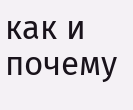как и почему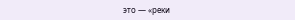это — «реки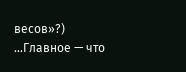весов»?) …Главное — что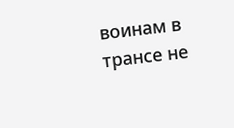воинам в трансе не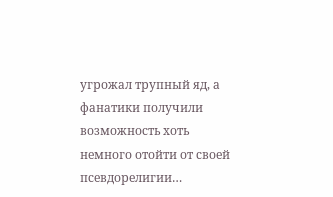угрожал трупный яд, а фанатики получили возможность хоть немного отойти от своей псевдорелигии…